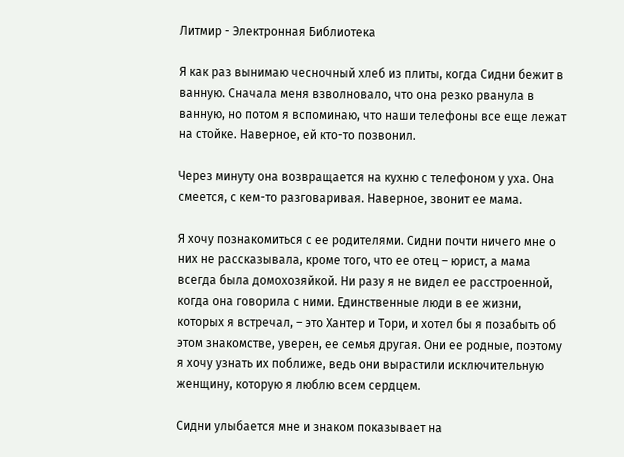Литмир - Электронная Библиотека

Я как раз вынимаю чесночный хлеб из плиты, когда Сидни бежит в ванную. Сначала меня взволновало, что она резко рванула в ванную, но потом я вспоминаю, что наши телефоны все еще лежат на стойке. Наверное, ей кто-то позвонил.

Через минуту она возвращается на кухню с телефоном у уха. Она смеется, с кем-то разговаривая. Наверное, звонит ее мама.

Я хочу познакомиться с ее родителями. Сидни почти ничего мне о них не рассказывала, кроме того, что ее отец – юрист, а мама всегда была домохозяйкой. Ни разу я не видел ее расстроенной, когда она говорила с ними. Единственные люди в ее жизни, которых я встречал, – это Хантер и Тори, и хотел бы я позабыть об этом знакомстве, уверен, ее семья другая. Они ее родные, поэтому я хочу узнать их поближе, ведь они вырастили исключительную женщину, которую я люблю всем сердцем.

Сидни улыбается мне и знаком показывает на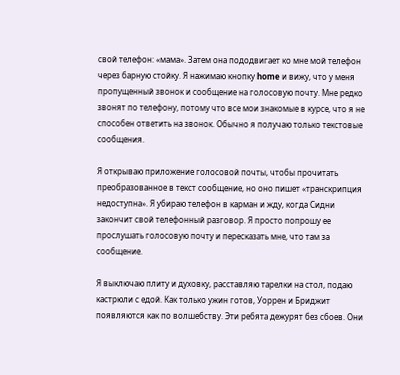свой телефон: «мама». Затем она пододвигает ко мне мой телефон через барную стойку. Я нажимаю кнопку home и вижу, что у меня пропущенный звонок и сообщение на голосовую почту. Мне редко звонят по телефону, потому что все мои знакомые в курсе, что я не способен ответить на звонок. Обычно я получаю только текстовые сообщения.

Я открываю приложение голосовой почты, чтобы прочитать преобразованное в текст сообщение, но оно пишет «транскрипция недоступна». Я убираю телефон в карман и жду, когда Сидни закончит свой телефонный разговор. Я просто попрошу ее прослушать голосовую почту и пересказать мне, что там за сообщение.

Я выключаю плиту и духовку, расставляю тарелки на стол, подаю кастрюли с едой. Как только ужин готов, Уоррен и Бриджит появляются как по волшебству. Эти ребята дежурят без сбоев. Они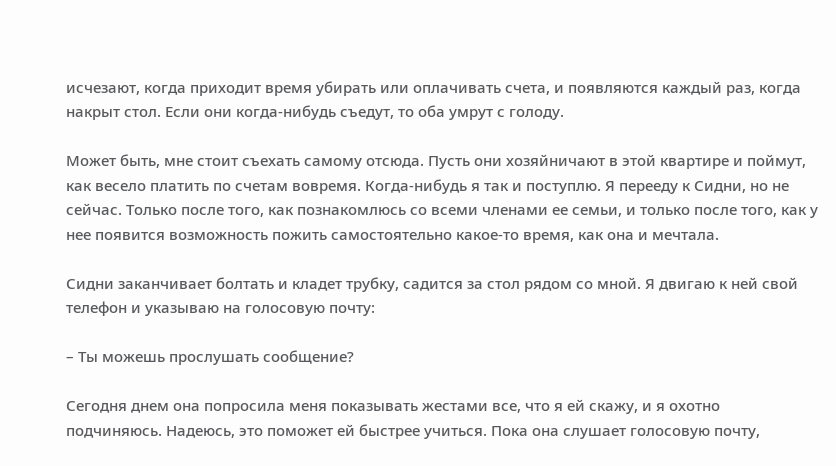исчезают, когда приходит время убирать или оплачивать счета, и появляются каждый раз, когда накрыт стол. Если они когда-нибудь съедут, то оба умрут с голоду.

Может быть, мне стоит съехать самому отсюда. Пусть они хозяйничают в этой квартире и поймут, как весело платить по счетам вовремя. Когда-нибудь я так и поступлю. Я перееду к Сидни, но не сейчас. Только после того, как познакомлюсь со всеми членами ее семьи, и только после того, как у нее появится возможность пожить самостоятельно какое-то время, как она и мечтала.

Сидни заканчивает болтать и кладет трубку, садится за стол рядом со мной. Я двигаю к ней свой телефон и указываю на голосовую почту:

– Ты можешь прослушать сообщение?

Сегодня днем она попросила меня показывать жестами все, что я ей скажу, и я охотно подчиняюсь. Надеюсь, это поможет ей быстрее учиться. Пока она слушает голосовую почту,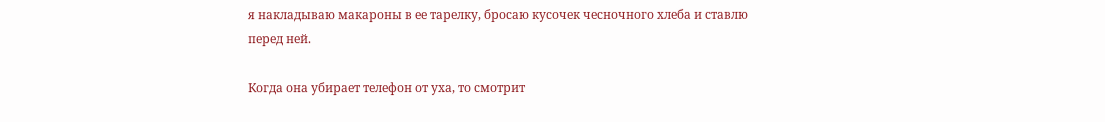я накладываю макароны в ее тарелку, бросаю кусочек чесночного хлеба и ставлю перед ней.

Когда она убирает телефон от уха, то смотрит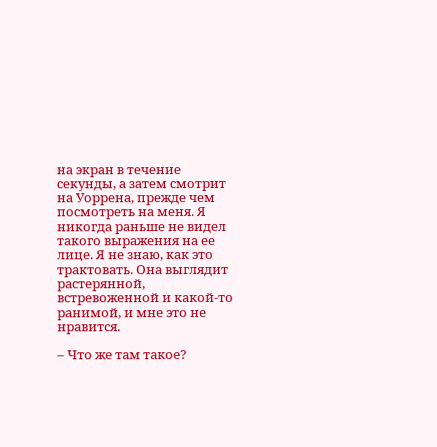на экран в течение секунды, а затем смотрит на Уоррена, прежде чем посмотреть на меня. Я никогда раньше не видел такого выражения на ее лице. Я не знаю, как это трактовать. Она выглядит растерянной, встревоженной и какой-то ранимой, и мне это не нравится.

– Что же там такое?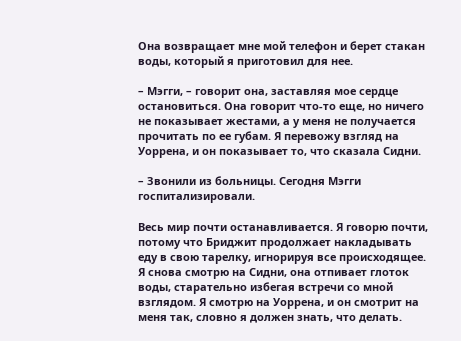Она возвращает мне мой телефон и берет стакан воды, который я приготовил для нее.

– Мэгги, – говорит она, заставляя мое сердце остановиться. Она говорит что-то еще, но ничего не показывает жестами, а у меня не получается прочитать по ее губам. Я перевожу взгляд на Уоррена, и он показывает то, что сказала Сидни.

– Звонили из больницы. Сегодня Мэгги госпитализировали.

Весь мир почти останавливается. Я говорю почти, потому что Бриджит продолжает накладывать еду в свою тарелку, игнорируя все происходящее. Я снова смотрю на Сидни, она отпивает глоток воды, старательно избегая встречи со мной взглядом. Я смотрю на Уоррена, и он смотрит на меня так, словно я должен знать, что делать.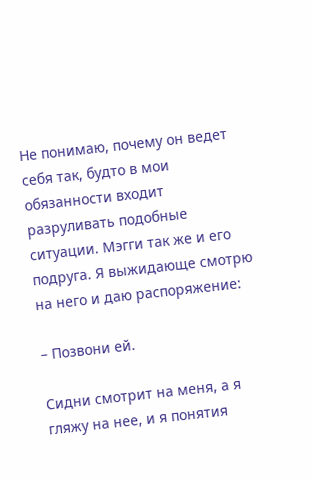Не понимаю, почему он ведет себя так, будто в мои обязанности входит разруливать подобные ситуации. Мэгги так же и его подруга. Я выжидающе смотрю на него и даю распоряжение:

– Позвони ей.

Сидни смотрит на меня, а я гляжу на нее, и я понятия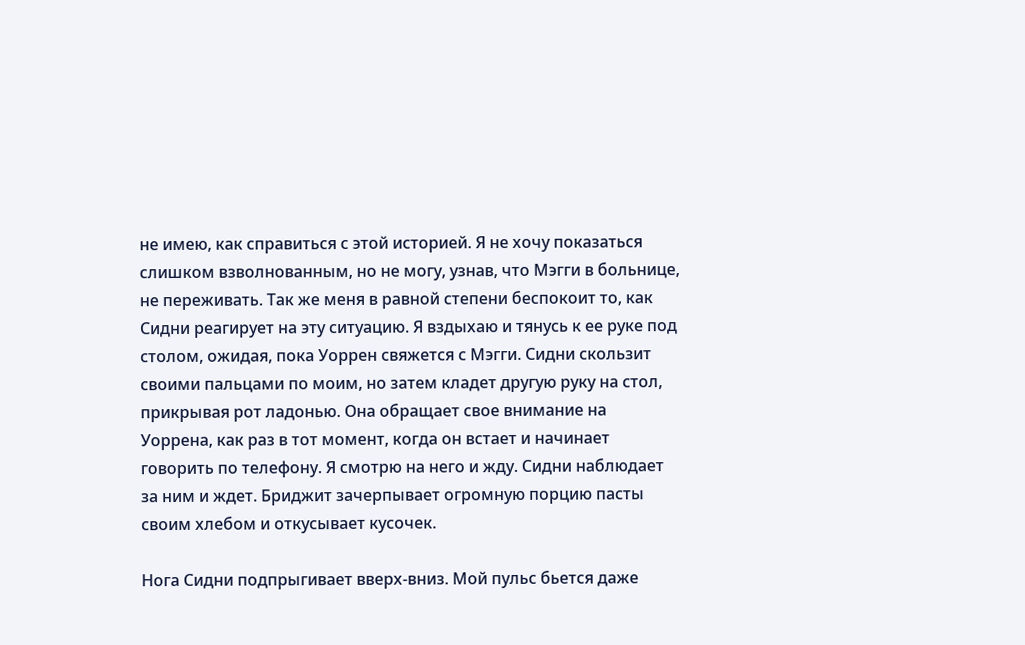не имею, как справиться с этой историей. Я не хочу показаться слишком взволнованным, но не могу, узнав, что Мэгги в больнице, не переживать. Так же меня в равной степени беспокоит то, как Сидни реагирует на эту ситуацию. Я вздыхаю и тянусь к ее руке под столом, ожидая, пока Уоррен свяжется с Мэгги. Сидни скользит своими пальцами по моим, но затем кладет другую руку на стол, прикрывая рот ладонью. Она обращает свое внимание на Уоррена, как раз в тот момент, когда он встает и начинает говорить по телефону. Я смотрю на него и жду. Сидни наблюдает за ним и ждет. Бриджит зачерпывает огромную порцию пасты своим хлебом и откусывает кусочек.

Нога Сидни подпрыгивает вверх-вниз. Мой пульс бьется даже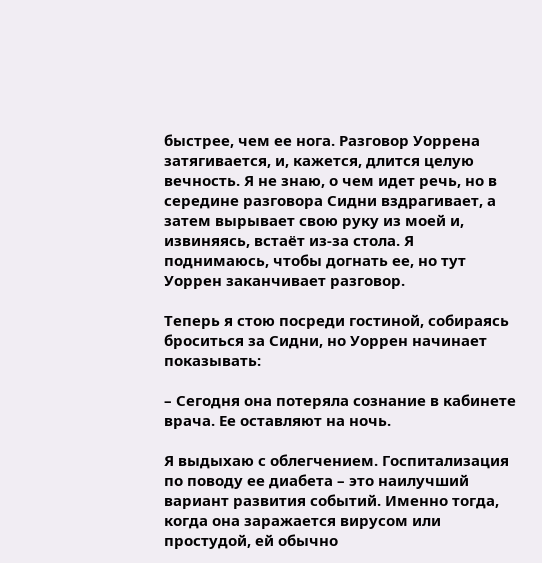быстрее, чем ее нога. Разговор Уоррена затягивается, и, кажется, длится целую вечность. Я не знаю, о чем идет речь, но в середине разговора Сидни вздрагивает, а затем вырывает свою руку из моей и, извиняясь, встаёт из-за стола. Я поднимаюсь, чтобы догнать ее, но тут Уоррен заканчивает разговор.

Теперь я стою посреди гостиной, собираясь броситься за Сидни, но Уоррен начинает показывать:

– Сегодня она потеряла сознание в кабинете врача. Ее оставляют на ночь.

Я выдыхаю с облегчением. Госпитализация по поводу ее диабета – это наилучший вариант развития событий. Именно тогда, когда она заражается вирусом или простудой, ей обычно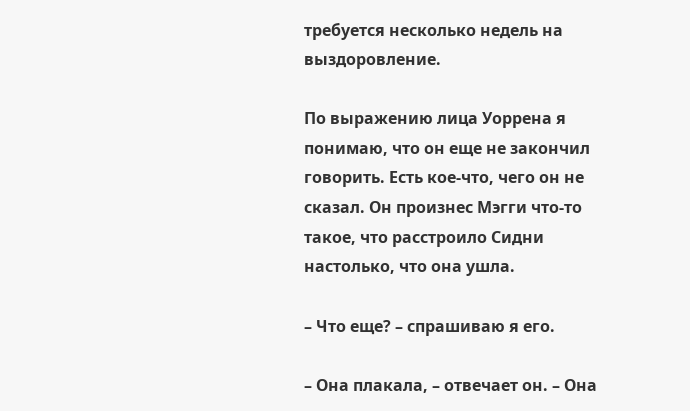требуется несколько недель на выздоровление.

По выражению лица Уоррена я понимаю, что он еще не закончил говорить. Есть кое-что, чего он не сказал. Он произнес Мэгги что-то такое, что расстроило Сидни настолько, что она ушла.

– Что еще? – спрашиваю я его.

– Она плакала, – отвечает он. – Она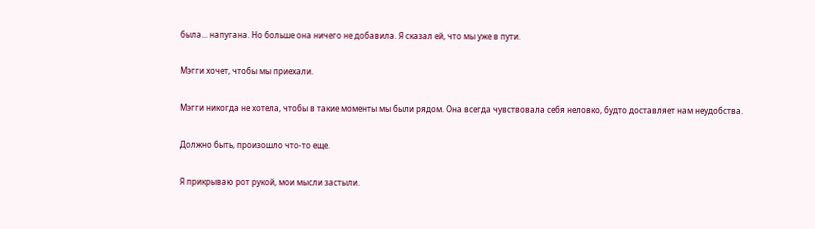была... напугана. Но больше она ничего не добавила. Я сказал ей, что мы уже в пути.

Мэгги хочет, чтобы мы приехали.

Мэгги никогда не хотела, чтобы в такие моменты мы были рядом. Она всегда чувствовала себя неловко, будто доставляет нам неудобства.

Должно быть, произошло что-то еще.

Я прикрываю рот рукой, мои мысли застыли.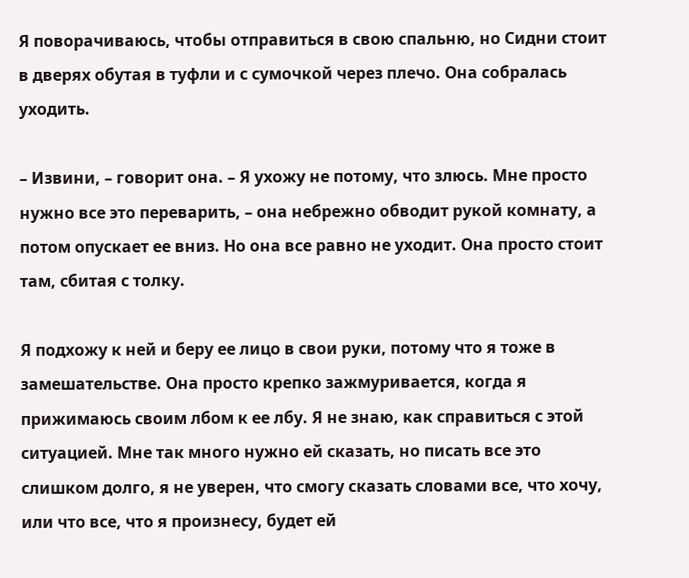Я поворачиваюсь, чтобы отправиться в свою спальню, но Сидни стоит в дверях обутая в туфли и с сумочкой через плечо. Она собралась уходить.

– Извини, – говорит она. – Я ухожу не потому, что злюсь. Мне просто нужно все это переварить, – она небрежно обводит рукой комнату, а потом опускает ее вниз. Но она все равно не уходит. Она просто стоит там, сбитая с толку.

Я подхожу к ней и беру ее лицо в свои руки, потому что я тоже в замешательстве. Она просто крепко зажмуривается, когда я прижимаюсь своим лбом к ее лбу. Я не знаю, как справиться с этой ситуацией. Мне так много нужно ей сказать, но писать все это слишком долго, я не уверен, что смогу сказать словами все, что хочу, или что все, что я произнесу, будет ей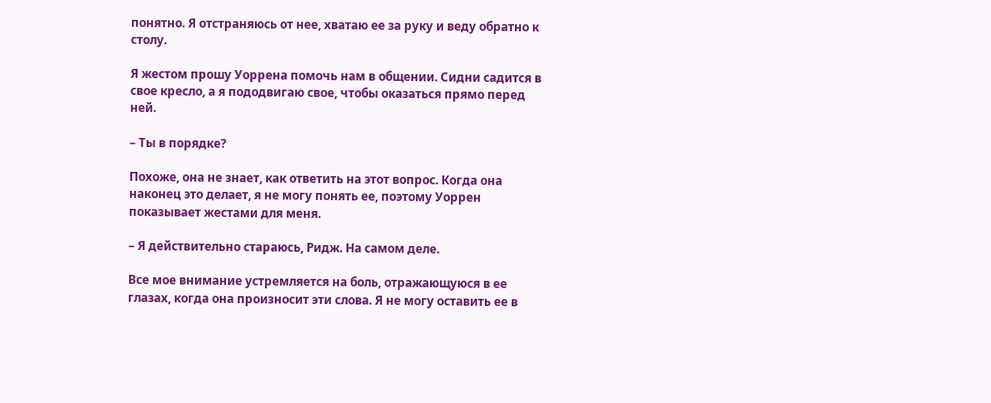понятно. Я отстраняюсь от нее, хватаю ее за руку и веду обратно к столу.

Я жестом прошу Уоррена помочь нам в общении. Сидни садится в свое кресло, а я пододвигаю свое, чтобы оказаться прямо перед ней.

– Ты в порядке?

Похоже, она не знает, как ответить на этот вопрос. Когда она наконец это делает, я не могу понять ее, поэтому Уоррен показывает жестами для меня.

– Я действительно стараюсь, Ридж. На самом деле.

Все мое внимание устремляется на боль, отражающуюся в ее глазах, когда она произносит эти слова. Я не могу оставить ее в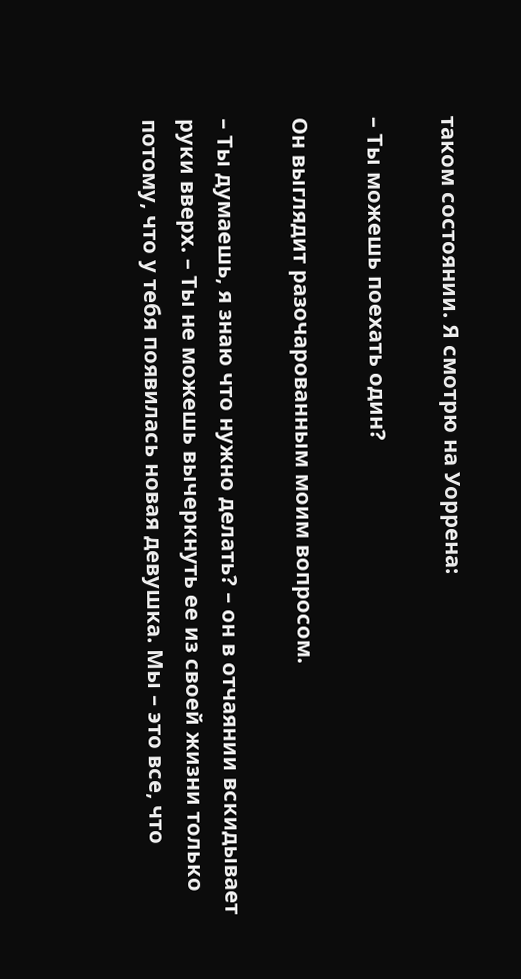таком состоянии. Я смотрю на Уоррена:

– Ты можешь поехать один?

Он выглядит разочарованным моим вопросом.

– Ты думаешь, я знаю что нужно делать? – он в отчаянии вскидывает руки вверх. – Ты не можешь вычеркнуть ее из своей жизни только потому, что у тебя появилась новая девушка. Мы – это все, что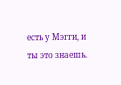есть у Мэгги, и ты это знаешь.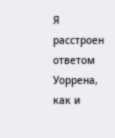Я расстроен ответом Уоррена, как и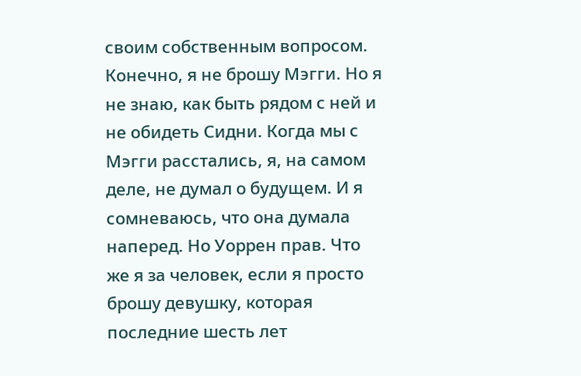своим собственным вопросом. Конечно, я не брошу Мэгги. Но я не знаю, как быть рядом с ней и не обидеть Сидни. Когда мы с Мэгги расстались, я, на самом деле, не думал о будущем. И я сомневаюсь, что она думала наперед. Но Уоррен прав. Что же я за человек, если я просто брошу девушку, которая последние шесть лет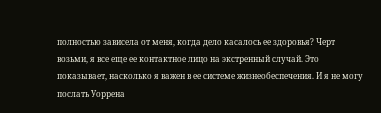полностью зависела от меня, когда дело касалось ее здоровья? Черт возьми, я все еще ее контактное лицо на экстренный случай. Это показывает, насколько я важен в ее системе жизнеобеспечения. И я не могу послать Уоррена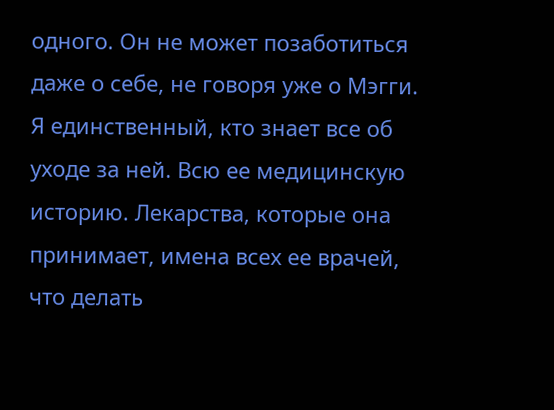одного. Он не может позаботиться даже о себе, не говоря уже о Мэгги. Я единственный, кто знает все об уходе за ней. Всю ее медицинскую историю. Лекарства, которые она принимает, имена всех ее врачей, что делать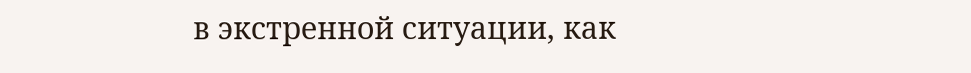в экстренной ситуации, как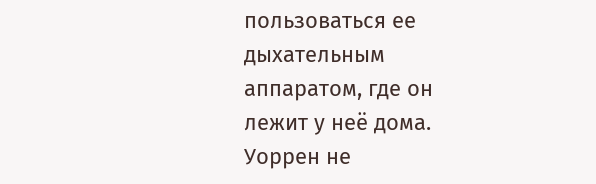пользоваться ее дыхательным аппаратом, где он лежит у неё дома. Уоррен не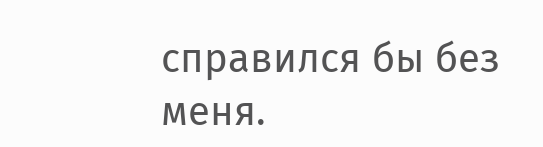справился бы без меня.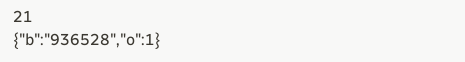21
{"b":"936528","o":1}